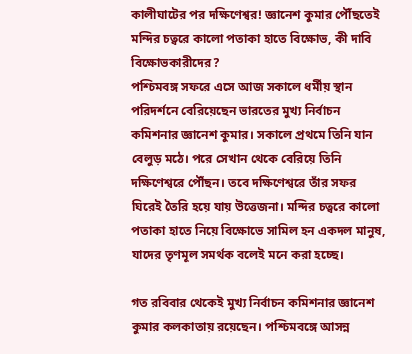কালীঘাটের পর দক্ষিণেশ্বর! জ্ঞানেশ কুমার পৌঁছতেই মন্দির চত্বরে কালো পতাকা হাতে বিক্ষোভ, কী দাবি বিক্ষোভকারীদের?
পশ্চিমবঙ্গ সফরে এসে আজ সকালে ধর্মীয় স্থান পরিদর্শনে বেরিয়েছেন ভারতের মুখ্য নির্বাচন কমিশনার জ্ঞানেশ কুমার। সকালে প্রথমে তিনি যান বেলুড় মঠে। পরে সেখান থেকে বেরিয়ে তিনি দক্ষিণেশ্বরে পৌঁছন। তবে দক্ষিণেশ্বরে তাঁর সফর ঘিরেই তৈরি হয়ে যায় উত্তেজনা। মন্দির চত্বরে কালো পতাকা হাতে নিয়ে বিক্ষোভে সামিল হন একদল মানুষ, যাদের তৃণমূল সমর্থক বলেই মনে করা হচ্ছে।

গত রবিবার থেকেই মুখ্য নির্বাচন কমিশনার জ্ঞানেশ কুমার কলকাতায় রয়েছেন। পশ্চিমবঙ্গে আসন্ন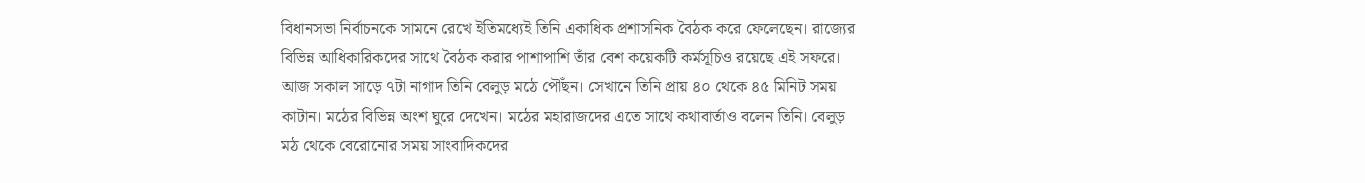বিধানসভা নির্বাচনকে সামনে রেখে ইতিমধ্যেই তিনি একাধিক প্রশাসনিক বৈঠক করে ফেলেছেন। রাজ্যের বিভিন্ন আধিকারিকদের সাথে বৈঠক করার পাশাপাশি তাঁর বেশ কয়েকটি কর্মসূচিও রয়েছে এই সফরে।
আজ সকাল সাড়ে ৭টা নাগাদ তিনি বেলুড় মঠে পৌঁছন। সেখানে তিনি প্রায় ৪০ থেকে ৪৫ মিনিট সময় কাটান। মঠের বিভিন্ন অংশ ঘুরে দেখেন। মঠের মহারাজদের এতে সাথে কথাবার্তাও বলেন তিনি। বেলুড় মঠ থেকে বেরোনোর সময় সাংবাদিকদের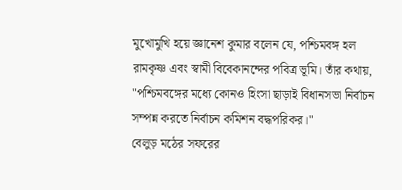মুখোমুখি হয়ে জ্ঞানেশ কুমার বলেন যে, পশ্চিমবঙ্গ হল রামকৃষ্ণ এবং স্বামী বিবেকানন্দের পবিত্র ভূমি। তাঁর কথায়, "পশ্চিমবঙ্গের মধ্যে কোনও হিংসা ছাড়াই বিধানসভা নির্বাচন সম্পন্ন করতে নির্বাচন কমিশন বদ্ধপরিকর।"
বেলুড় মঠের সফরের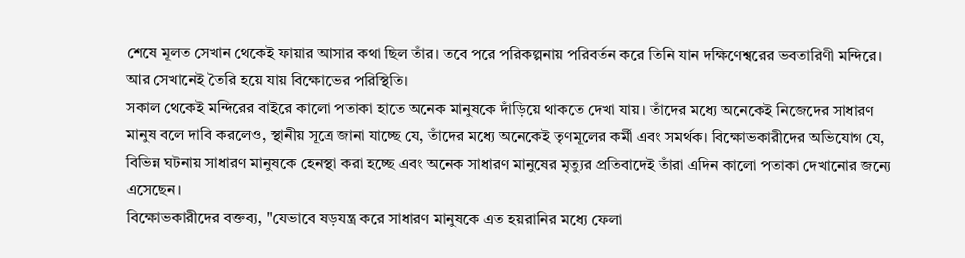শেষে মূলত সেখান থেকেই ফায়ার আসার কথা ছিল তাঁর। তবে পরে পরিকল্পনায় পরিবর্তন করে তিনি যান দক্ষিণেশ্বরের ভবতারিণী মন্দিরে। আর সেখানেই তৈরি হয়ে যায় বিক্ষোভের পরিস্থিতি।
সকাল থেকেই মন্দিরের বাইরে কালো পতাকা হাতে অনেক মানুষকে দাঁড়িয়ে থাকতে দেখা যায়। তাঁদের মধ্যে অনেকেই নিজেদের সাধারণ মানুষ বলে দাবি করলেও, স্থানীয় সূত্রে জানা যাচ্ছে যে, তাঁদের মধ্যে অনেকেই তৃণমূলের কর্মী এবং সমর্থক। বিক্ষোভকারীদের অভিযোগ যে, বিভিন্ন ঘটনায় সাধারণ মানুষকে হেনস্থা করা হচ্ছে এবং অনেক সাধারণ মানুষের মৃত্যুর প্রতিবাদেই তাঁরা এদিন কালো পতাকা দেখানোর জন্যে এসেছেন।
বিক্ষোভকারীদের বক্তব্য, "যেভাবে ষড়যন্ত্র করে সাধারণ মানুষকে এত হয়রানির মধ্যে ফেলা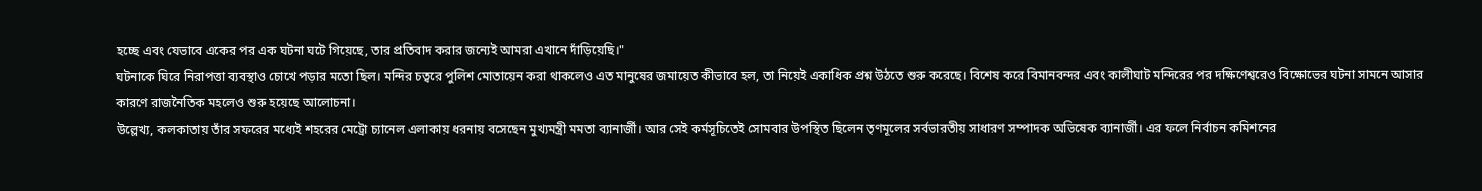হচ্ছে এবং যেভাবে একের পর এক ঘটনা ঘটে গিয়েছে, তার প্রতিবাদ করার জন্যেই আমরা এখানে দাঁড়িয়েছি।"
ঘটনাকে ঘিরে নিরাপত্তা ব্যবস্থাও চোখে পড়ার মতো ছিল। মন্দির চত্বরে পুলিশ মোতায়েন করা থাকলেও এত মানুষের জমায়েত কীভাবে হল, তা নিয়েই একাধিক প্রশ্ন উঠতে শুরু করেছে। বিশেষ করে বিমানবন্দর এবং কালীঘাট মন্দিরের পর দক্ষিণেশ্বরেও বিক্ষোভের ঘটনা সামনে আসার কারণে রাজনৈতিক মহলেও শুরু হয়েছে আলোচনা।
উল্লেখ্য, কলকাতায় তাঁর সফরের মধ্যেই শহরের মেট্রো চ্যানেল এলাকায় ধরনায় বসেছেন মুখ্যমন্ত্রী মমতা ব্যানার্জী। আর সেই কর্মসূচিতেই সোমবার উপস্থিত ছিলেন তৃণমূলের সর্বভারতীয় সাধারণ সম্পাদক অভিষেক ব্যানার্জী। এর ফলে নির্বাচন কমিশনের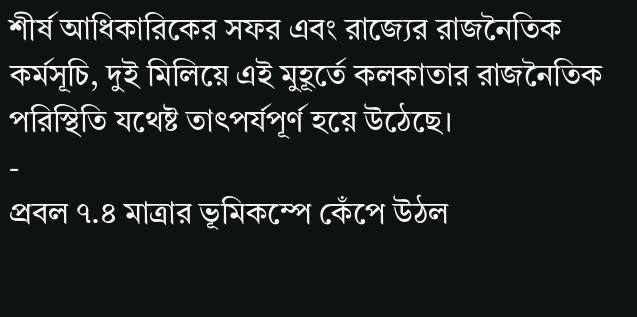শীর্ষ আধিকারিকের সফর এবং রাজ্যের রাজনৈতিক কর্মসূচি, দুই মিলিয়ে এই মুহূর্তে কলকাতার রাজনৈতিক পরিস্থিতি যথেষ্ট তাৎপর্যপূর্ণ হয়ে উঠেছে।
-
প্রবল ৭.৪ মাত্রার ভূমিকম্পে কেঁপে উঠল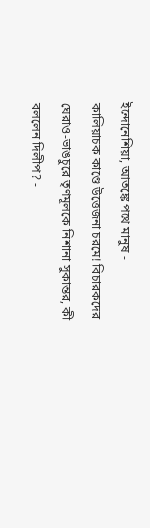ইন্দোনেশিয়া, আতঙ্কে পথে মানুষ -
কালিয়াচক কাণ্ডে উত্তেজনা চরমে! বিচারকদের ঘেরাও-ভাঙচুরে তৃণমূলকে নিশানা সুকান্তর, কী বললেন দিলীপ? -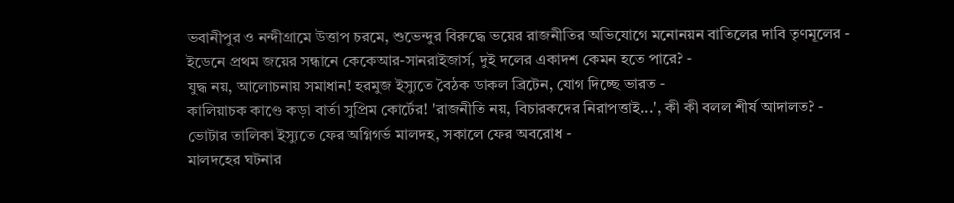ভবানীপুর ও নন্দীগ্রামে উত্তাপ চরমে, শুভেন্দুর বিরুদ্ধে ভয়ের রাজনীতির অভিযোগে মনোনয়ন বাতিলের দাবি তৃণমূলের -
ইডেনে প্রথম জয়ের সন্ধানে কেকেআর-সানরাইজার্স, দুই দলের একাদশ কেমন হতে পারে? -
যুদ্ধ নয়, আলোচনায় সমাধান! হরমুজ ইস্যুতে বৈঠক ডাকল ব্রিটেন, যোগ দিচ্ছে ভারত -
কালিয়াচক কাণ্ডে কড়া বার্তা সুপ্রিম কোর্টের! 'রাজনীতি নয়, বিচারকদের নিরাপত্তাই...', কী কী বলল শীর্ষ আদালত? -
ভোটার তালিকা ইস্যুতে ফের অগ্নিগর্ভ মালদহ, সকালে ফের অবরোধ -
মালদহের ঘটনার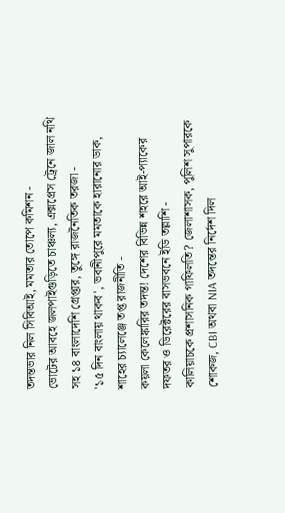তদন্তভার নিল সিবিআই, মমতার তোপে কমিশন -
ভোটের আবহে জলপাইগুড়িতে চাঞ্চল্য, এক্সপ্রেস ট্রেনে জাল নথি সহ ১৪ বাংলাদেশি গ্রেপ্তার, তুঙ্গে রাজনৈতিক তরজা -
'১৫ দিন বাংলায় থাকব', ভবানীপুরে মমতাকে হারানোর ডাক, শাহের চ্যালেঞ্জে তপ্ত রাজনীতি -
কয়লা কেলেঙ্কারির তদন্ত! দেশের বিভিন্ন শহরে আই-প্যাকের দফতর ও ডিরেক্টরের বাসভবনে ইডি তল্লাশি -
কালিয়াচকে প্রশাসনিক গাফিলতি? জেলাশাসক, পুলিশ সুপারকে শোকজ, CBI অথবা NIA তদন্তের নির্দেশ দিল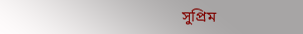সুপ্রিম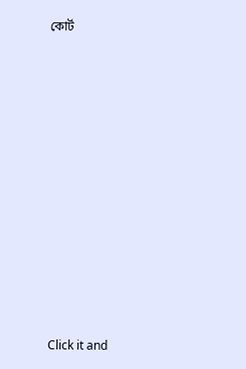কোর্ট












Click it and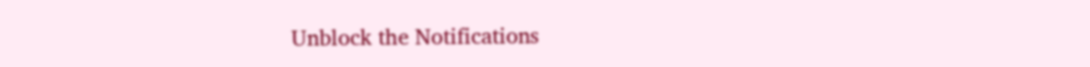Unblock the Notifications